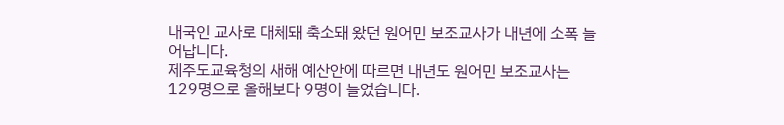내국인 교사로 대체돼 축소돼 왔던 원어민 보조교사가 내년에 소폭 늘어납니다.
제주도교육청의 새해 예산안에 따르면 내년도 원어민 보조교사는 129명으로 올해보다 9명이 늘었습니다.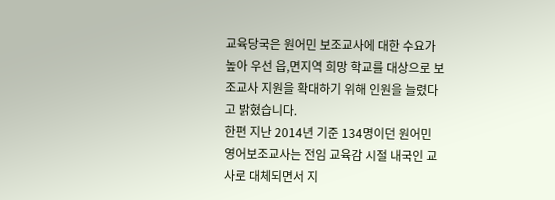교육당국은 원어민 보조교사에 대한 수요가 높아 우선 읍,면지역 희망 학교를 대상으로 보조교사 지원을 확대하기 위해 인원을 늘렸다고 밝혔습니다.
한편 지난 2014년 기준 134명이던 원어민 영어보조교사는 전임 교육감 시절 내국인 교사로 대체되면서 지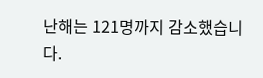난해는 121명까지 감소했습니다.